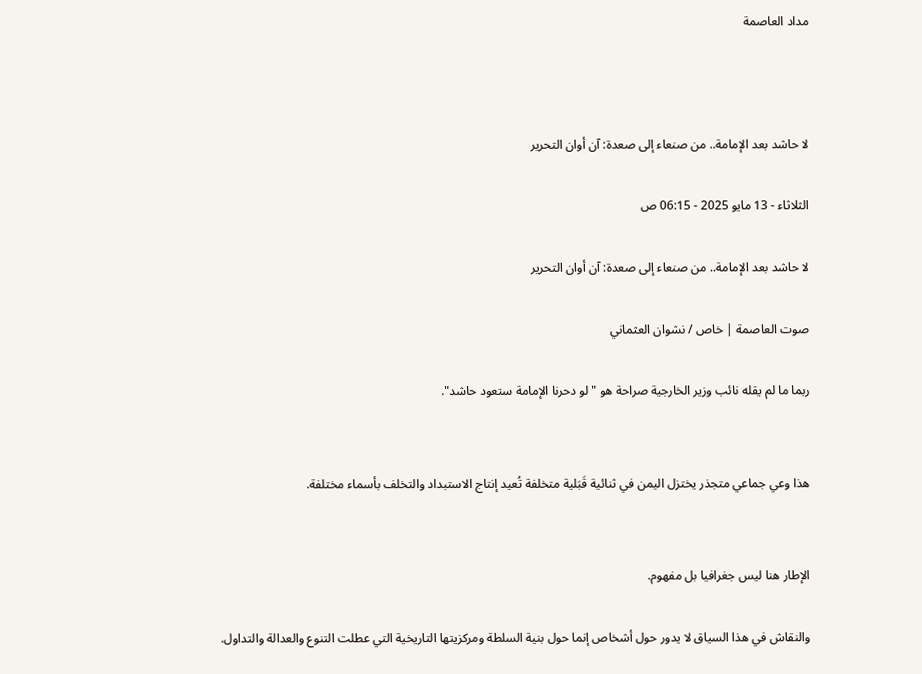مداد العاصمة



لا حاشد بعد الإمامة.. من صنعاء إلى صعدة: آن أوان التحرير

الثلاثاء - 13 مايو 2025 - 06:15 ص

لا حاشد بعد الإمامة.. من صنعاء إلى صعدة: آن أوان التحرير

صوت العاصمة | خاص / نشوان العثماني

ربما ما لم يقله نائب وزير الخارجية صراحة هو "لو دحرنا الإمامة ستعود حاشد".


هذا وعي جماعي متجذر يختزل اليمن في ثنائية قَبَلية متخلفة تُعيد إنتاج الاستبداد والتخلف بأسماء مختلفة.


الإطار هنا ليس جغرافيا بل مفهوم.

والنقاش في هذا السياق لا يدور حول أشخاص إنما حول بنية السلطة ومركزيتها التاريخية التي عطلت التنوع والعدالة والتداول.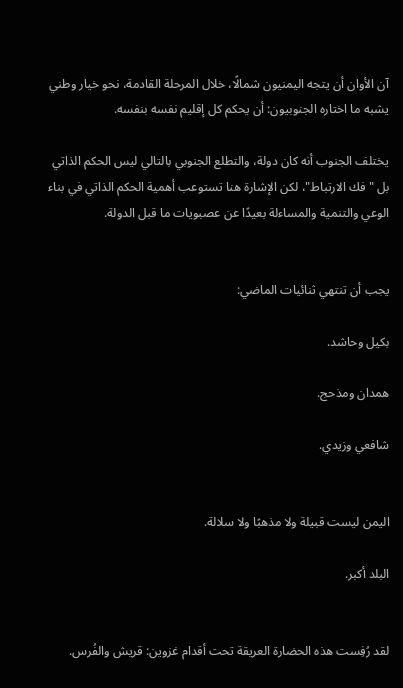آن الأوان أن يتجه اليمنيون شمالًا، خلال المرحلة القادمة، نحو خيار وطني يشبه ما اختاره الجنوبيون: أن يحكم كل إقليم نفسه بنفسه.

يختلف الجنوب أنه كان دولة، والتطلع الجنوبي بالتالي ليس الحكم الذاتي بل "فك الارتباط"، لكن الإشارة هنا تستوعب أهمية الحكم الذاتي في بناء الوعي والتنمية والمساءلة بعيدًا عن عصبويات ما قبل الدولة.


يجب أن تنتهي ثنائيات الماضي:

بكيل وحاشد.

همدان ومذحج.

شافعي وزيدي.


اليمن ليست قبيلة ولا مذهبًا ولا سلالة.

البلد أكبر.


لقد رُفِست هذه الحضارة العريقة تحت أقدام غزوين: قريش والفُرس.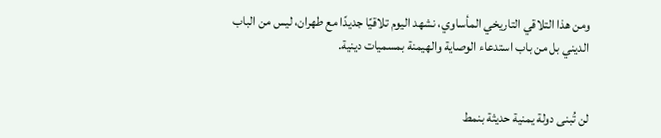ومن هذا التلاقي التاريخي المأساوي، نشهد اليوم تلاقيًا جديدًا مع طهران، ليس من الباب الديني بل من باب استدعاء الوصاية والهيمنة بمسميات دينية.


لن تُبنى دولة يمنية حديثة بنمط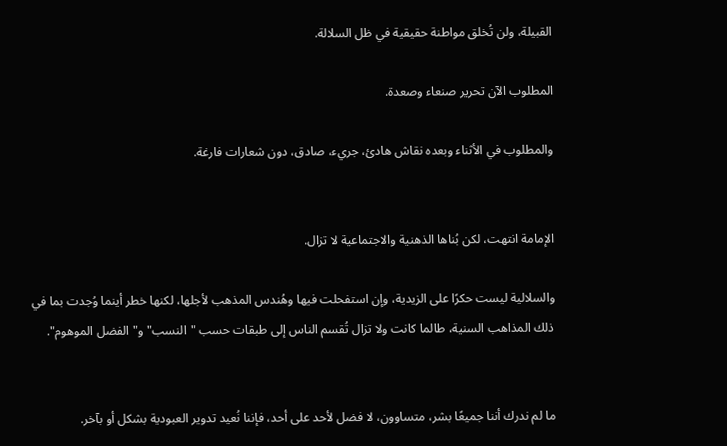القبيلة، ولن تُخلق مواطنة حقيقية في ظل السلالة.

المطلوب الآن تحرير صنعاء وصعدة.

والمطلوب في الأثناء وبعده نقاش هادئ، جريء، صادق، دون شعارات فارغة.


الإمامة انتهت، لكن بُناها الذهنية والاجتماعية لا تزال.

والسلالية ليست حكرًا على الزيدية، وإن استفحلت فيها وهُندس المذهب لأجلها، لكنها خطر أينما وُجدت بما في ذلك المذاهب السنية، طالما كانت ولا تزال تُقسم الناس إلى طبقات حسب "النسب" و"الفضل الموهوم".


ما لم ندرك أننا جميعًا بشر، متساوون، لا فضل لأحد على أحد، فإننا نُعيد تدوير العبودية بشكل أو بآخر.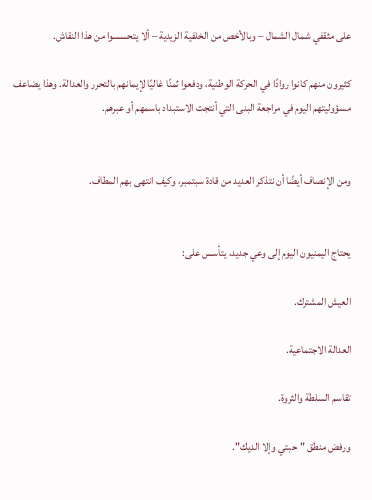على مثقفي شمال الشمال – وبالأخص من الخلفية الزيدية – ألا يتحسسوا من هذا النقاش.

كثيرون منهم كانوا روادًا في الحركة الوطنية، ودفعوا ثمنًا غاليًا لإيمانهم بالتحرر والعدالة. وهذا يضاعف مسؤوليتهم اليوم في مراجعة البنى التي أنتجت الاستبداد باسمهم أو عبرهم.


ومن الإنصاف أيضًا أن نتذكر العديد من قادة سبتمبر، وكيف انتهى بهم المطاف.


يحتاج اليمنيون اليوم إلى وعي جديد، يتأسس على:

العيش المشترك.

العدالة الاجتماعية.

تقاسم السلطة والثروة.

ورفض منطق "حبتي وإلا الديك".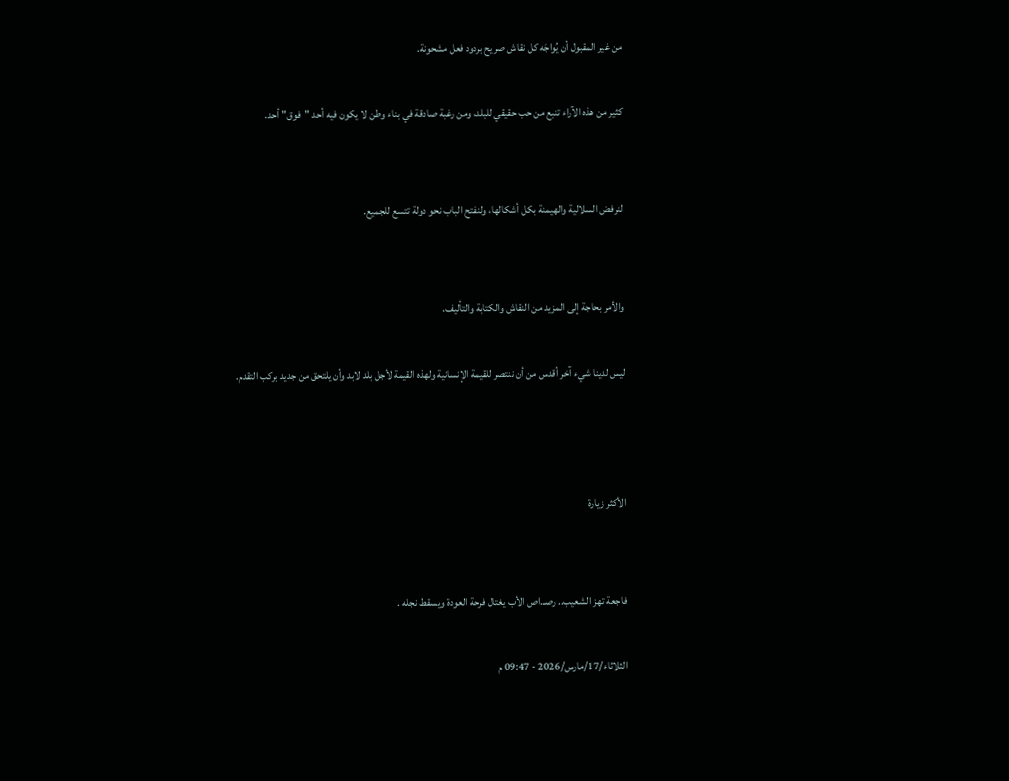من غير المقبول أن يُواجَه كل نقاش صريح بردود فعل مشحونة.

كثير من هذه الآراء تنبع من حب حقيقي للبلد، ومن رغبة صادقة في بناء وطن لا يكون فيه أحد "فوق" أحد.


لنرفض السلالية والهيمنة بكل أشكالها، ولنفتح الباب نحو دولة تتسع للجميع.


والأمر بحاجة إلى المزيد من النقاش والكتابة والتأليف.

ليس لدينا شيء آخر أقدس من أن ننتصر للقيمة الإنسانية ولهذه القيمة لأجل بلد لابد وأن يلتحق من جديد بركب التقدم.



الأكثر زيارة


فاجعة تهز الشعيب.. رصـ.اص الأب يغتال فرحة العودة ويسقط نجله .

الثلاثاء/17/مارس/2026 - 09:47 م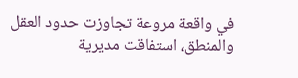في واقعة مروعة تجاوزت حدود العقل والمنطق، استفاقت مديرية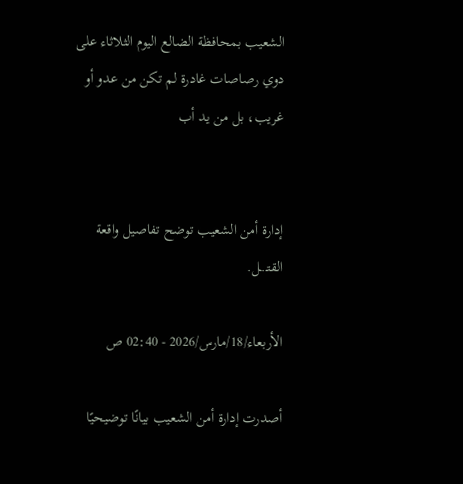الشعيب بمحافظة الضالع اليوم الثلاثاء على دوي رصاصات غادرة لم تكن من عدو أو غريب، بل من يد أب


إدارة أمن الشعيب توضح تفاصيل واقعة القتـ.ـل.

الأربعاء/18/مارس/2026 - 02:40 ص

أصدرت إدارة أمن الشعيب بيانًا توضيحيًا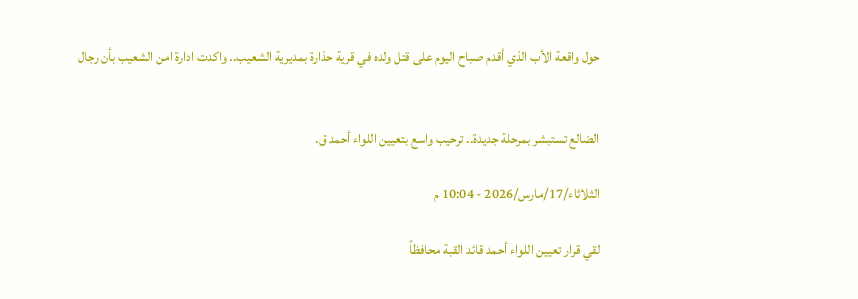حول واقعة الأب الذي أقدم صباح اليوم على قتل ولده في قرية حذارة بمديرية الشعيب.. واكدت ادارة امن الشعيب بأن رجال


الضالع تستبشر بمرحلة جديدة.. ترحيب واسع بتعيين اللواء أحمد ق.

الثلاثاء/17/مارس/2026 - 10:04 م

لقي قرار تعيين اللواء أحمد قائد القبة محافظاً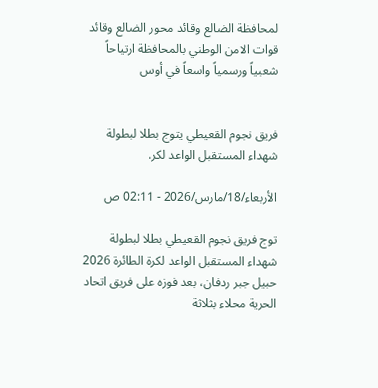لمحافظة الضالع وقائد محور الضالع وقائد قوات الامن الوطني بالمحافظة ارتياحاً شعبياً ورسمياً واسعاً في أوس


فريق نجوم القعيطي يتوج بطلا لبطولة شهداء المستقبل الواعد لكر.

الأربعاء/18/مارس/2026 - 02:11 ص

توج فريق نجوم القعيطي بطلا لبطولة شهداء المستقبل الواعد لكرة الطائرة 2026 حبيل جبر ردفان، بعد فوزه على فريق اتحاد الحرية محلاء بثلاثة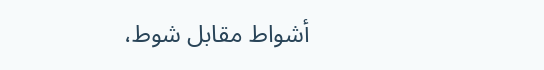أشواط مقابل شوط،